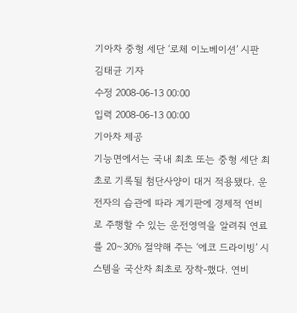기아차 중형 세단 ‘로체 이노베이션’ 시판
김태균 기자
수정 2008-06-13 00:00
입력 2008-06-13 00:00
기아차 제공
기능면에서는 국내 최초 또는 중형 세단 최초로 기록될 첨단사양이 대거 적용됐다. 운전자의 습관에 따라 계기판에 경제적 연비로 주행할 수 있는 운전영역을 알려줘 연료를 20∼30% 절약해 주는 ‘에코 드라이빙’ 시스템을 국산차 최초로 장착-했다. 연비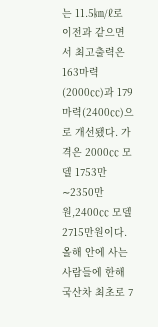는 11.5㎞/ℓ로 이전과 같으면서 최고출력은 163마력(2000㏄)과 179마력(2400㏄)으로 개선됐다. 가격은 2000㏄ 모델 1753만∼2350만원,2400㏄ 모델 2715만원이다. 올해 안에 사는 사람들에 한해 국산차 최초로 7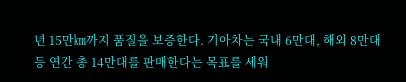년 15만㎞까지 품질을 보증한다. 기아차는 국내 6만대, 해외 8만대 등 연간 총 14만대를 판매한다는 목표를 세워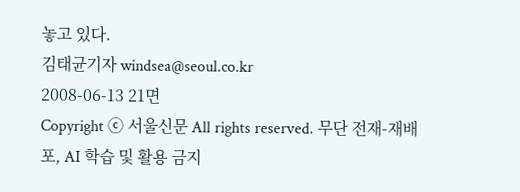놓고 있다.
김태균기자 windsea@seoul.co.kr
2008-06-13 21면
Copyright ⓒ 서울신문 All rights reserved. 무단 전재-재배포, AI 학습 및 활용 금지